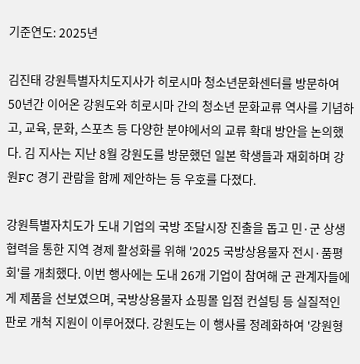기준연도: 2025년

김진태 강원특별자치도지사가 히로시마 청소년문화센터를 방문하여 50년간 이어온 강원도와 히로시마 간의 청소년 문화교류 역사를 기념하고, 교육, 문화, 스포츠 등 다양한 분야에서의 교류 확대 방안을 논의했다. 김 지사는 지난 8월 강원도를 방문했던 일본 학생들과 재회하며 강원FC 경기 관람을 함께 제안하는 등 우호를 다졌다.

강원특별자치도가 도내 기업의 국방 조달시장 진출을 돕고 민·군 상생 협력을 통한 지역 경제 활성화를 위해 '2025 국방상용물자 전시·품평회'를 개최했다. 이번 행사에는 도내 26개 기업이 참여해 군 관계자들에게 제품을 선보였으며, 국방상용물자 쇼핑몰 입점 컨설팅 등 실질적인 판로 개척 지원이 이루어졌다. 강원도는 이 행사를 정례화하여 '강원형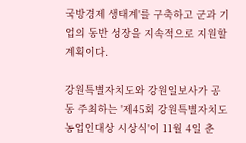국방경제 생태계'를 구축하고 군과 기업의 동반 성장을 지속적으로 지원할 계획이다.

강원특별자치도와 강원일보사가 공동 주최하는 '제45회 강원특별자치도 농업인대상 시상식'이 11월 4일 춘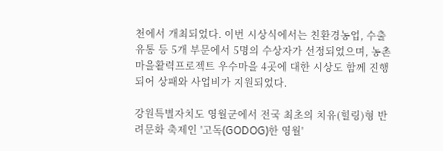천에서 개최되었다. 이번 시상식에서는 친환경농업, 수출유통 등 5개 부문에서 5명의 수상자가 선정되었으며, 농촌마을활력프로젝트 우수마을 4곳에 대한 시상도 함께 진행되어 상패와 사업비가 지원되었다.

강원특별자치도 영월군에서 전국 최초의 치유(힐링)형 반려문화 축제인 '고독(GODOG)한 영월'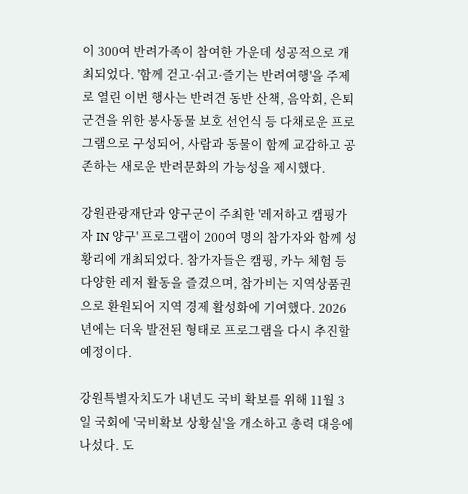이 300여 반려가족이 참여한 가운데 성공적으로 개최되었다. '함께 걷고·쉬고·즐기는 반려여행'을 주제로 열린 이번 행사는 반려견 동반 산책, 음악회, 은퇴 군견을 위한 봉사동물 보호 선언식 등 다채로운 프로그램으로 구성되어, 사람과 동물이 함께 교감하고 공존하는 새로운 반려문화의 가능성을 제시했다.

강원관광재단과 양구군이 주최한 '레저하고 캠핑가자 IN 양구' 프로그램이 200여 명의 참가자와 함께 성황리에 개최되었다. 참가자들은 캠핑, 카누 체험 등 다양한 레저 활동을 즐겼으며, 참가비는 지역상품권으로 환원되어 지역 경제 활성화에 기여했다. 2026년에는 더욱 발전된 형태로 프로그램을 다시 추진할 예정이다.

강원특별자치도가 내년도 국비 확보를 위해 11월 3일 국회에 '국비확보 상황실'을 개소하고 총력 대응에 나섰다. 도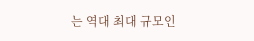는 역대 최대 규모인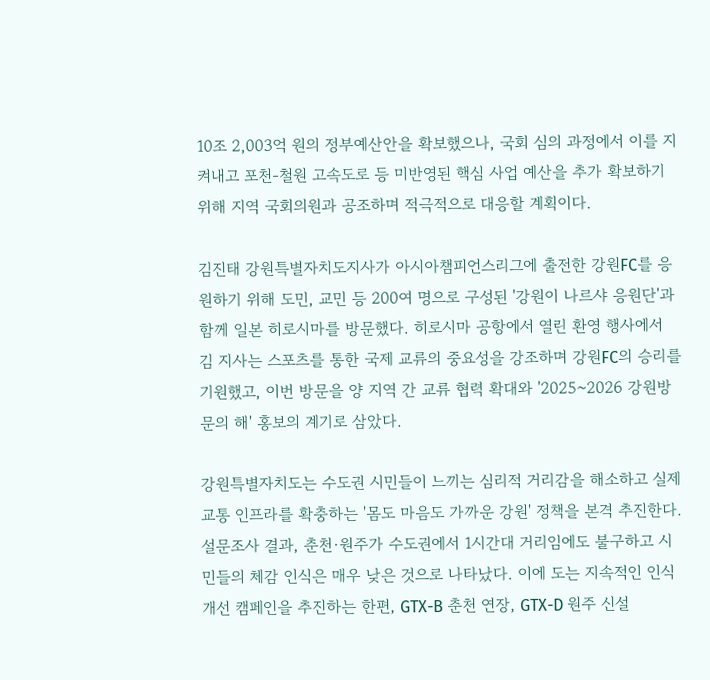10조 2,003억 원의 정부예산안을 확보했으나, 국회 심의 과정에서 이를 지켜내고 포천-철원 고속도로 등 미반영된 핵심 사업 예산을 추가 확보하기 위해 지역 국회의원과 공조하며 적극적으로 대응할 계획이다.

김진태 강원특별자치도지사가 아시아챔피언스리그에 출전한 강원FC를 응원하기 위해 도민, 교민 등 200여 명으로 구성된 '강원이 나르샤 응원단'과 함께 일본 히로시마를 방문했다. 히로시마 공항에서 열린 환영 행사에서 김 지사는 스포츠를 통한 국제 교류의 중요성을 강조하며 강원FC의 승리를 기원했고, 이번 방문을 양 지역 간 교류 협력 확대와 '2025~2026 강원방문의 해' 홍보의 계기로 삼았다.

강원특별자치도는 수도권 시민들이 느끼는 심리적 거리감을 해소하고 실제 교통 인프라를 확충하는 '몸도 마음도 가까운 강원' 정책을 본격 추진한다. 설문조사 결과, 춘천·원주가 수도권에서 1시간대 거리임에도 불구하고 시민들의 체감 인식은 매우 낮은 것으로 나타났다. 이에 도는 지속적인 인식 개선 캠페인을 추진하는 한편, GTX-B 춘천 연장, GTX-D 원주 신설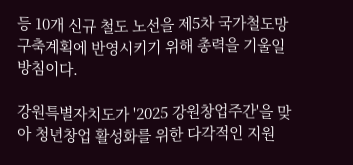등 10개 신규 철도 노선을 제5차 국가철도망 구축계획에 반영시키기 위해 총력을 기울일 방침이다.

강원특별자치도가 '2025 강원창업주간'을 맞아 청년창업 활성화를 위한 다각적인 지원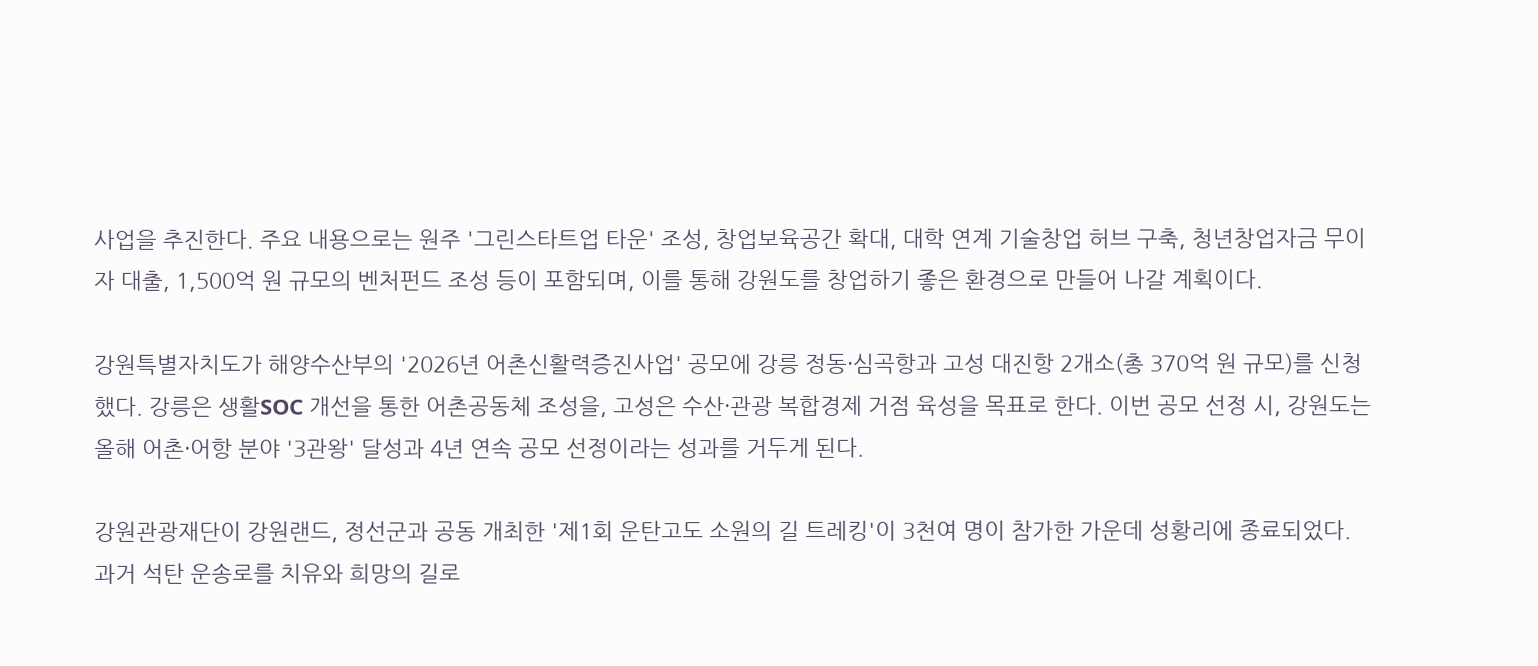사업을 추진한다. 주요 내용으로는 원주 '그린스타트업 타운' 조성, 창업보육공간 확대, 대학 연계 기술창업 허브 구축, 청년창업자금 무이자 대출, 1,500억 원 규모의 벤처펀드 조성 등이 포함되며, 이를 통해 강원도를 창업하기 좋은 환경으로 만들어 나갈 계획이다.

강원특별자치도가 해양수산부의 '2026년 어촌신활력증진사업' 공모에 강릉 정동·심곡항과 고성 대진항 2개소(총 370억 원 규모)를 신청했다. 강릉은 생활SOC 개선을 통한 어촌공동체 조성을, 고성은 수산·관광 복합경제 거점 육성을 목표로 한다. 이번 공모 선정 시, 강원도는 올해 어촌·어항 분야 '3관왕' 달성과 4년 연속 공모 선정이라는 성과를 거두게 된다.

강원관광재단이 강원랜드, 정선군과 공동 개최한 '제1회 운탄고도 소원의 길 트레킹'이 3천여 명이 참가한 가운데 성황리에 종료되었다. 과거 석탄 운송로를 치유와 희망의 길로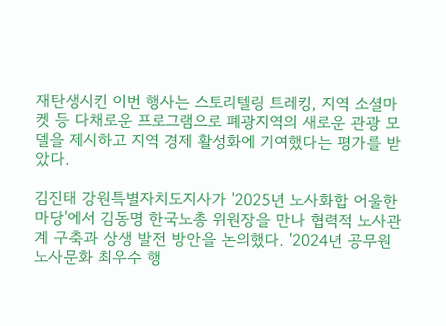재탄생시킨 이번 행사는 스토리텔링 트레킹, 지역 소셜마켓 등 다채로운 프로그램으로 폐광지역의 새로운 관광 모델을 제시하고 지역 경제 활성화에 기여했다는 평가를 받았다.

김진태 강원특별자치도지사가 '2025년 노사화합 어울한마당'에서 김동명 한국노총 위원장을 만나 협력적 노사관계 구축과 상생 발전 방안을 논의했다. '2024년 공무원 노사문화 최우수 행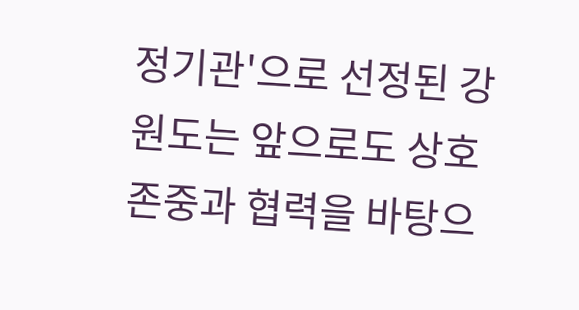정기관'으로 선정된 강원도는 앞으로도 상호 존중과 협력을 바탕으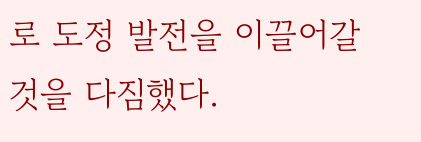로 도정 발전을 이끌어갈 것을 다짐했다.